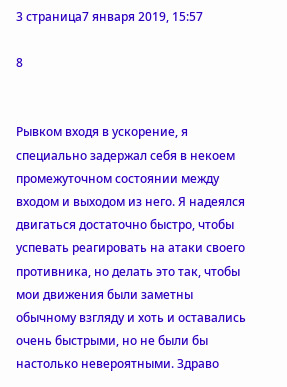3 страница7 января 2019, 15:57

8


Рывком входя в ускорение, я специально задержал себя в некоем промежуточном состоянии между входом и выходом из него. Я надеялся двигаться достаточно быстро, чтобы успевать реагировать на атаки своего противника, но делать это так, чтобы мои движения были заметны обычному взгляду и хоть и оставались очень быстрыми, но не были бы настолько невероятными. Здраво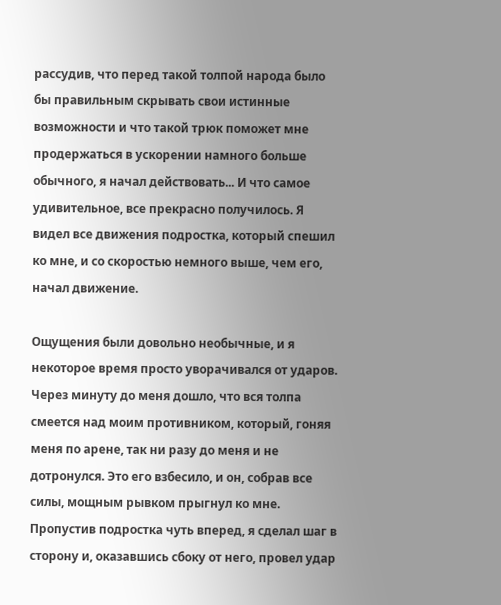рассудив, что перед такой толпой народа было бы правильным скрывать свои истинные возможности и что такой трюк поможет мне продержаться в ускорении намного больше обычного, я начал действовать... И что самое удивительное, все прекрасно получилось. Я видел все движения подростка, который спешил ко мне, и со скоростью немного выше, чем его, начал движение.

Ощущения были довольно необычные, и я некоторое время просто уворачивался от ударов. Через минуту до меня дошло, что вся толпа смеется над моим противником, который, гоняя меня по арене, так ни разу до меня и не дотронулся. Это его взбесило, и он, собрав все силы, мощным рывком прыгнул ко мне. Пропустив подростка чуть вперед, я сделал шаг в сторону и, оказавшись сбоку от него, провел удар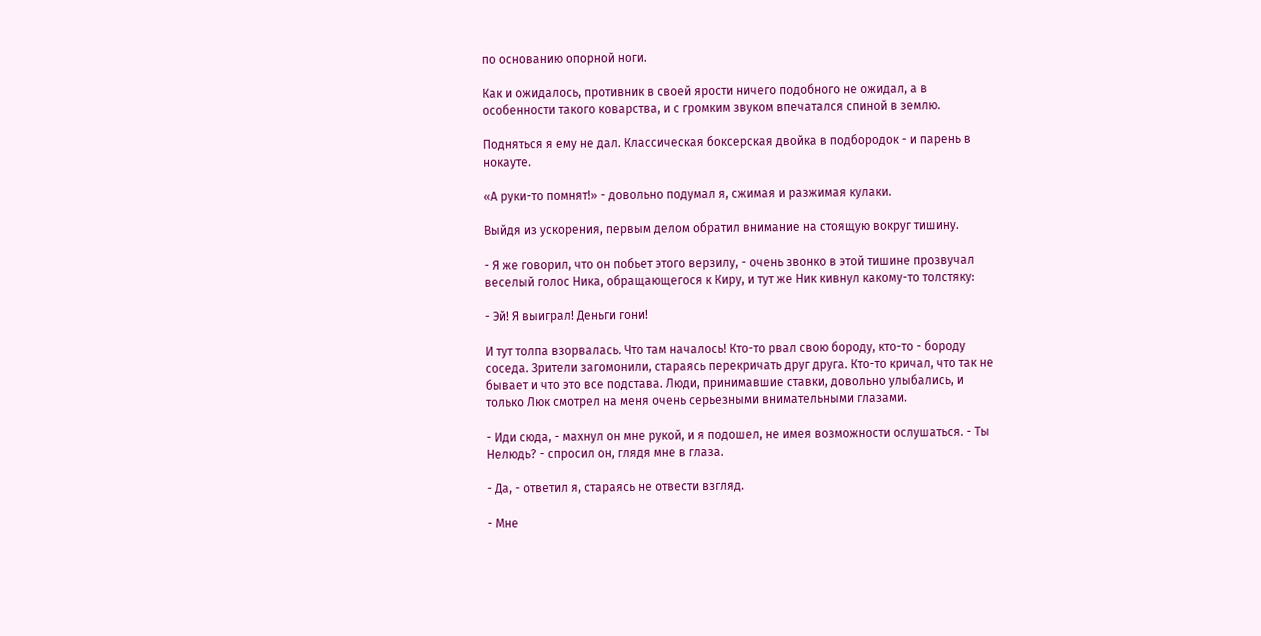по основанию опорной ноги.

Как и ожидалось, противник в своей ярости ничего подобного не ожидал, а в особенности такого коварства, и с громким звуком впечатался спиной в землю.

Подняться я ему не дал. Классическая боксерская двойка в подбородок - и парень в нокауте.

«А руки-то помнят!» - довольно подумал я, сжимая и разжимая кулаки.

Выйдя из ускорения, первым делом обратил внимание на стоящую вокруг тишину.

- Я же говорил, что он побьет этого верзилу, - очень звонко в этой тишине прозвучал веселый голос Ника, обращающегося к Киру, и тут же Ник кивнул какому-то толстяку:

- Эй! Я выиграл! Деньги гони!

И тут толпа взорвалась. Что там началось! Кто-то рвал свою бороду, кто-то - бороду соседа. Зрители загомонили, стараясь перекричать друг друга. Кто-то кричал, что так не бывает и что это все подстава. Люди, принимавшие ставки, довольно улыбались, и только Люк смотрел на меня очень серьезными внимательными глазами.

- Иди сюда, - махнул он мне рукой, и я подошел, не имея возможности ослушаться. - Ты Нелюдь? - спросил он, глядя мне в глаза.

- Да, - ответил я, стараясь не отвести взгляд.

- Мне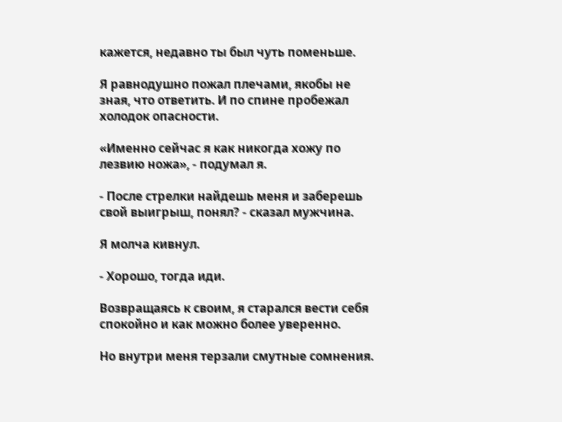кажется, недавно ты был чуть поменьше.

Я равнодушно пожал плечами, якобы не зная, что ответить. И по спине пробежал холодок опасности.

«Именно сейчас я как никогда хожу по лезвию ножа», - подумал я.

- После стрелки найдешь меня и заберешь свой выигрыш, понял? - сказал мужчина.

Я молча кивнул.

- Хорошо, тогда иди.

Возвращаясь к своим, я старался вести себя спокойно и как можно более уверенно.

Но внутри меня терзали смутные сомнения.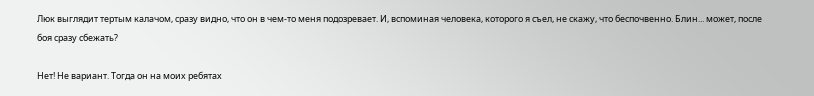Люк выглядит тертым калачом, сразу видно, что он в чем-то меня подозревает. И, вспоминая человека, которого я съел, не скажу, что беспочвенно. Блин... может, после боя сразу сбежать?

Нет! Не вариант. Тогда он на моих ребятах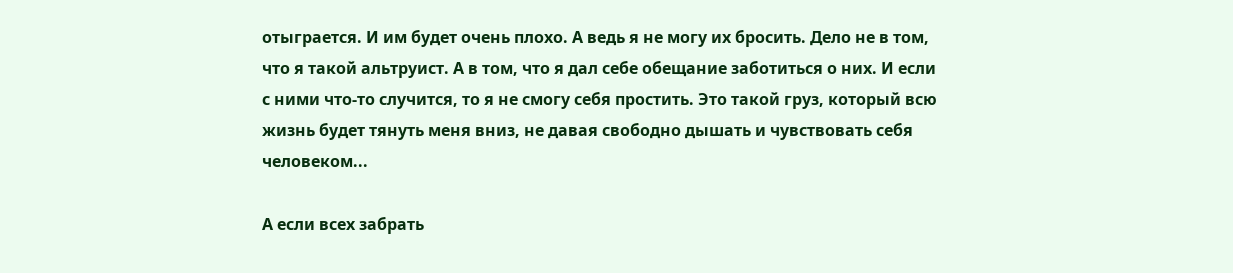отыграется. И им будет очень плохо. А ведь я не могу их бросить. Дело не в том, что я такой альтруист. А в том, что я дал себе обещание заботиться о них. И если с ними что-то случится, то я не смогу себя простить. Это такой груз, который всю жизнь будет тянуть меня вниз, не давая свободно дышать и чувствовать себя человеком...

А если всех забрать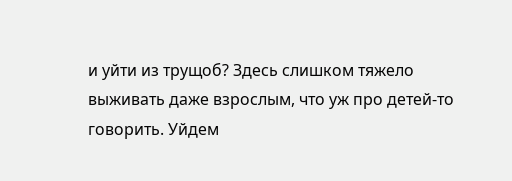и уйти из трущоб? Здесь слишком тяжело выживать даже взрослым, что уж про детей-то говорить. Уйдем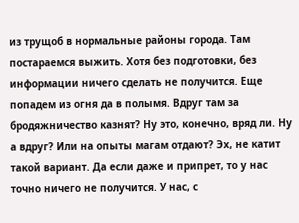из трущоб в нормальные районы города. Там постараемся выжить. Хотя без подготовки, без информации ничего сделать не получится. Еще попадем из огня да в полымя. Вдруг там за бродяжничество казнят? Ну это, конечно, вряд ли. Ну а вдруг? Или на опыты магам отдают? Эх, не катит такой вариант. Да если даже и припрет, то у нас точно ничего не получится. У нас, с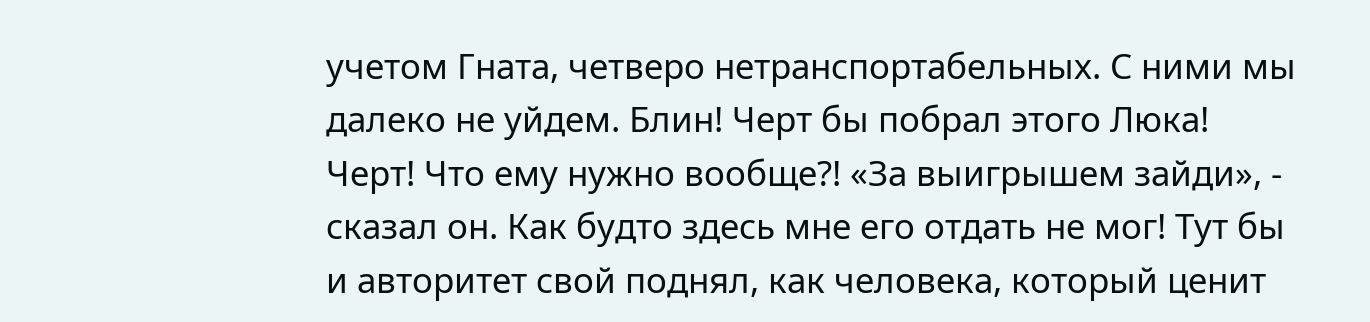учетом Гната, четверо нетранспортабельных. С ними мы далеко не уйдем. Блин! Черт бы побрал этого Люка! Черт! Что ему нужно вообще?! «За выигрышем зайди», - сказал он. Как будто здесь мне его отдать не мог! Тут бы и авторитет свой поднял, как человека, который ценит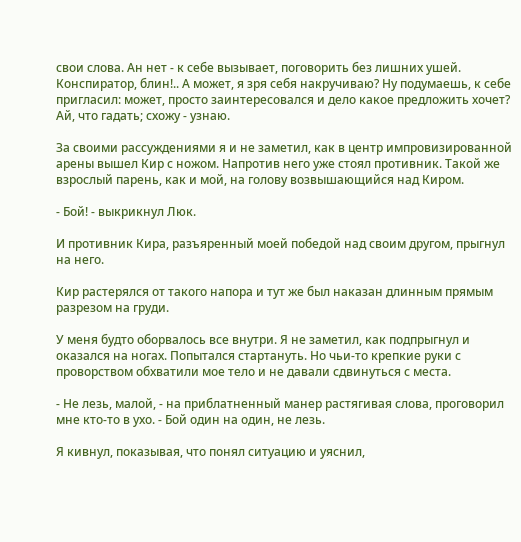свои слова. Ан нет - к себе вызывает, поговорить без лишних ушей. Конспиратор, блин!.. А может, я зря себя накручиваю? Ну подумаешь, к себе пригласил: может, просто заинтересовался и дело какое предложить хочет? Ай, что гадать; схожу - узнаю.

За своими рассуждениями я и не заметил, как в центр импровизированной арены вышел Кир с ножом. Напротив него уже стоял противник. Такой же взрослый парень, как и мой, на голову возвышающийся над Киром.

- Бой! - выкрикнул Люк.

И противник Кира, разъяренный моей победой над своим другом, прыгнул на него.

Кир растерялся от такого напора и тут же был наказан длинным прямым разрезом на груди.

У меня будто оборвалось все внутри. Я не заметил, как подпрыгнул и оказался на ногах. Попытался стартануть. Но чьи-то крепкие руки с проворством обхватили мое тело и не давали сдвинуться с места.

- Не лезь, малой, - на приблатненный манер растягивая слова, проговорил мне кто-то в ухо. - Бой один на один, не лезь.

Я кивнул, показывая, что понял ситуацию и уяснил,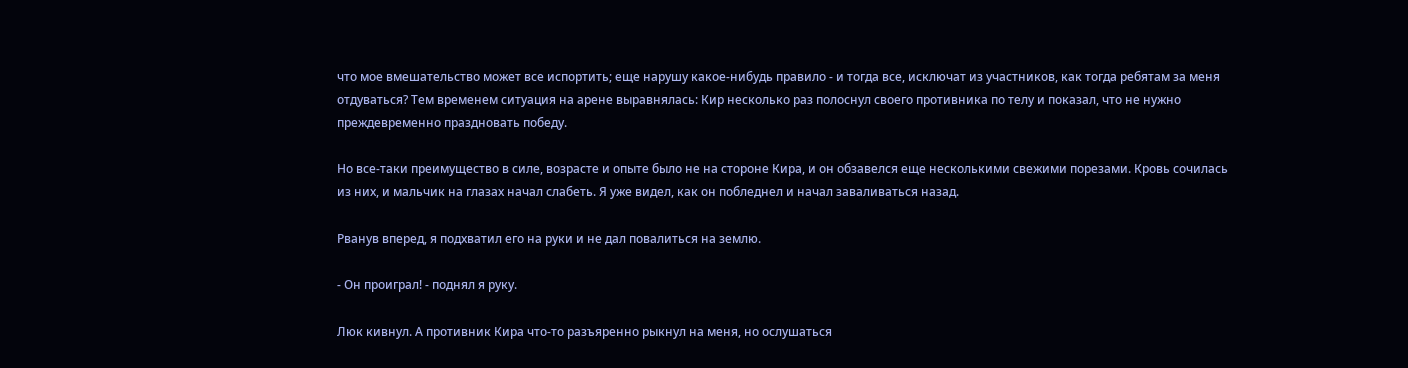что мое вмешательство может все испортить; еще нарушу какое-нибудь правило - и тогда все, исключат из участников, как тогда ребятам за меня отдуваться? Тем временем ситуация на арене выравнялась: Кир несколько раз полоснул своего противника по телу и показал, что не нужно преждевременно праздновать победу.

Но все-таки преимущество в силе, возрасте и опыте было не на стороне Кира, и он обзавелся еще несколькими свежими порезами. Кровь сочилась из них, и мальчик на глазах начал слабеть. Я уже видел, как он побледнел и начал заваливаться назад.

Рванув вперед, я подхватил его на руки и не дал повалиться на землю.

- Он проиграл! - поднял я руку.

Люк кивнул. А противник Кира что-то разъяренно рыкнул на меня, но ослушаться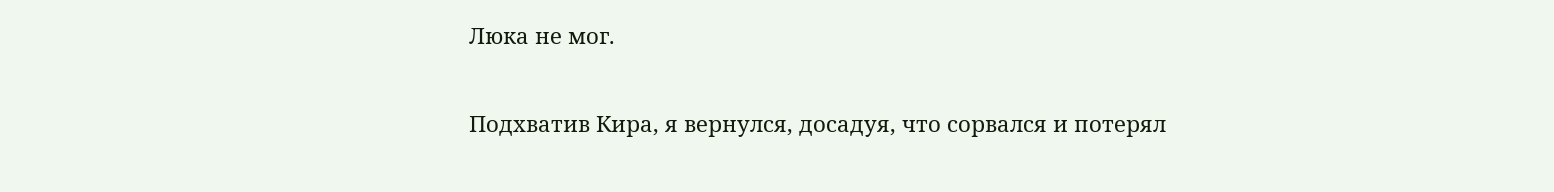Люка не мог.

Подхватив Кира, я вернулся, досадуя, что сорвался и потерял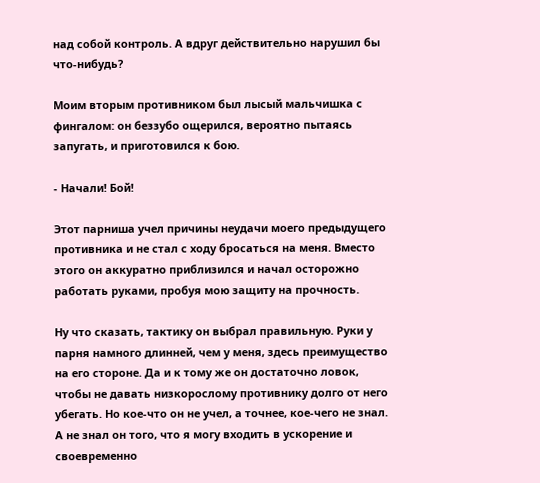над собой контроль. А вдруг действительно нарушил бы что-нибудь?

Моим вторым противником был лысый мальчишка с фингалом: он беззубо ощерился, вероятно пытаясь запугать, и приготовился к бою.

- Начали! Бой!

Этот парниша учел причины неудачи моего предыдущего противника и не стал с ходу бросаться на меня. Вместо этого он аккуратно приблизился и начал осторожно работать руками, пробуя мою защиту на прочность.

Ну что сказать, тактику он выбрал правильную. Руки у парня намного длинней, чем у меня, здесь преимущество на его стороне. Да и к тому же он достаточно ловок, чтобы не давать низкорослому противнику долго от него убегать. Но кое-что он не учел, а точнее, кое-чего не знал. А не знал он того, что я могу входить в ускорение и своевременно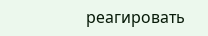реагировать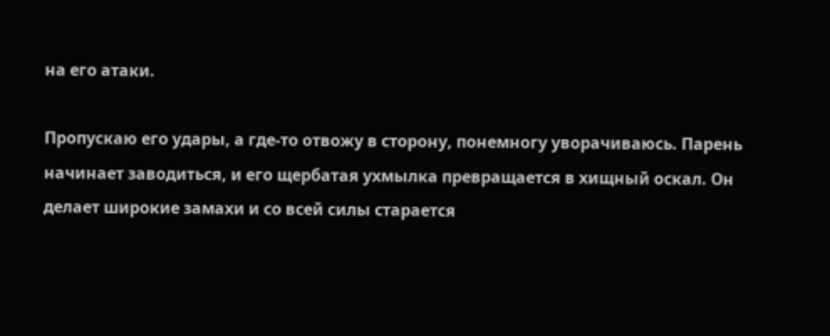на его атаки.

Пропускаю его удары, а где-то отвожу в сторону, понемногу уворачиваюсь. Парень начинает заводиться, и его щербатая ухмылка превращается в хищный оскал. Он делает широкие замахи и со всей силы старается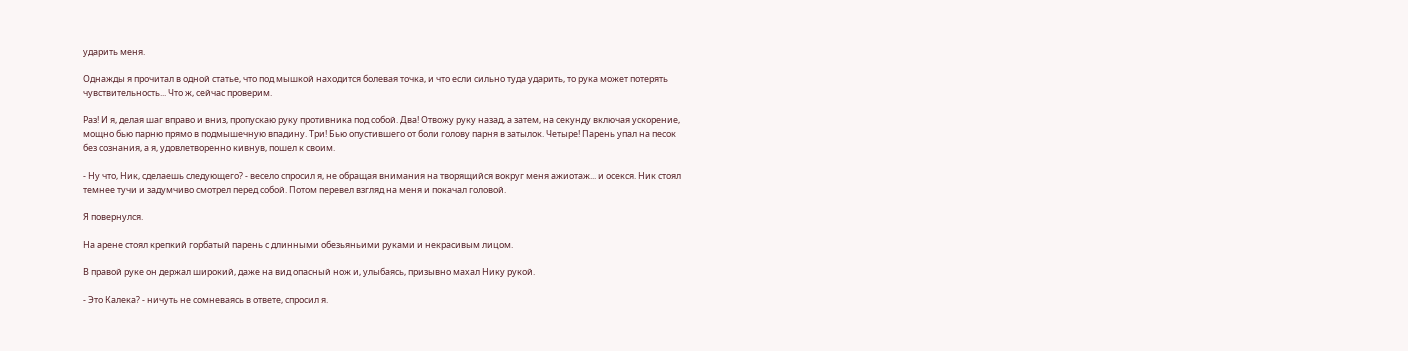ударить меня.

Однажды я прочитал в одной статье, что под мышкой находится болевая точка, и что если сильно туда ударить, то рука может потерять чувствительность... Что ж, сейчас проверим.

Раз! И я, делая шаг вправо и вниз, пропускаю руку противника под собой. Два! Отвожу руку назад, а затем, на секунду включая ускорение, мощно бью парню прямо в подмышечную впадину. Три! Бью опустившего от боли голову парня в затылок. Четыре! Парень упал на песок без сознания, а я, удовлетворенно кивнув, пошел к своим.

- Ну что, Ник, сделаешь следующего? - весело спросил я, не обращая внимания на творящийся вокруг меня ажиотаж... и осекся. Ник стоял темнее тучи и задумчиво смотрел перед собой. Потом перевел взгляд на меня и покачал головой.

Я повернулся.

На арене стоял крепкий горбатый парень с длинными обезьяньими руками и некрасивым лицом.

В правой руке он держал широкий, даже на вид опасный нож и, улыбаясь, призывно махал Нику рукой.

- Это Калека? - ничуть не сомневаясь в ответе, спросил я.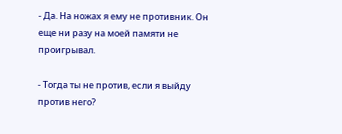- Да. На ножах я ему не противник. Он еще ни разу на моей памяти не проигрывал.

- Тогда ты не против, если я выйду против него?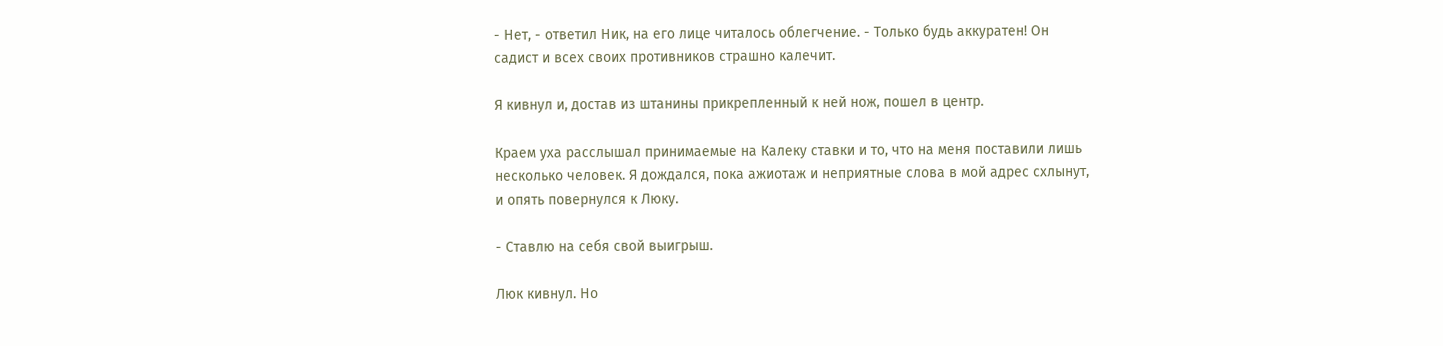- Нет, - ответил Ник, на его лице читалось облегчение. - Только будь аккуратен! Он садист и всех своих противников страшно калечит.

Я кивнул и, достав из штанины прикрепленный к ней нож, пошел в центр.

Краем уха расслышал принимаемые на Калеку ставки и то, что на меня поставили лишь несколько человек. Я дождался, пока ажиотаж и неприятные слова в мой адрес схлынут, и опять повернулся к Люку.

- Ставлю на себя свой выигрыш.

Люк кивнул. Но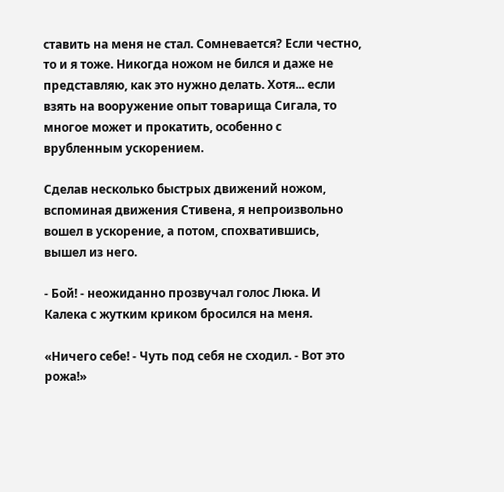ставить на меня не стал. Сомневается? Если честно, то и я тоже. Никогда ножом не бился и даже не представляю, как это нужно делать. Хотя... если взять на вооружение опыт товарища Сигала, то многое может и прокатить, особенно с врубленным ускорением.

Сделав несколько быстрых движений ножом, вспоминая движения Стивена, я непроизвольно вошел в ускорение, а потом, спохватившись, вышел из него.

- Бой! - неожиданно прозвучал голос Люка. И Калека с жутким криком бросился на меня.

«Ничего себе! - Чуть под себя не сходил. - Вот это рожа!»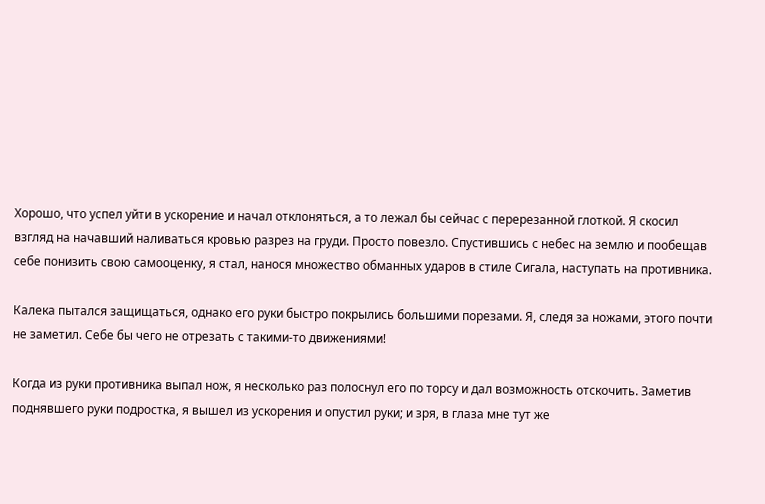Хорошо, что успел уйти в ускорение и начал отклоняться, а то лежал бы сейчас с перерезанной глоткой. Я скосил взгляд на начавший наливаться кровью разрез на груди. Просто повезло. Спустившись с небес на землю и пообещав себе понизить свою самооценку, я стал, нанося множество обманных ударов в стиле Сигала, наступать на противника.

Калека пытался защищаться, однако его руки быстро покрылись большими порезами. Я, следя за ножами, этого почти не заметил. Себе бы чего не отрезать с такими-то движениями!

Когда из руки противника выпал нож, я несколько раз полоснул его по торсу и дал возможность отскочить. Заметив поднявшего руки подростка, я вышел из ускорения и опустил руки; и зря, в глаза мне тут же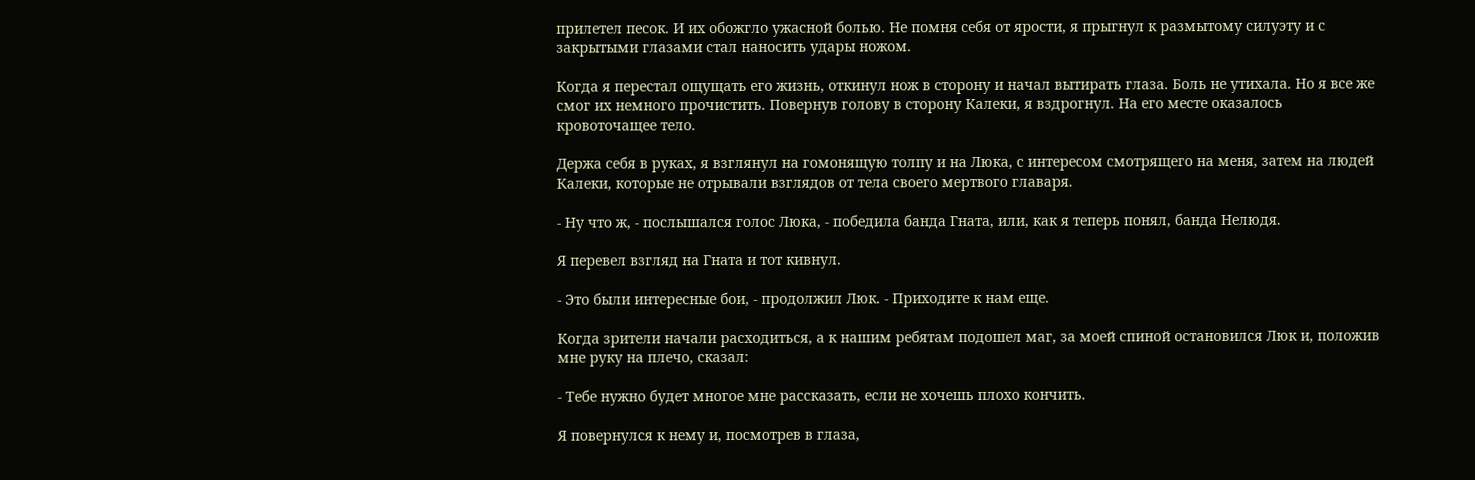прилетел песок. И их обожгло ужасной болью. Не помня себя от ярости, я прыгнул к размытому силуэту и с закрытыми глазами стал наносить удары ножом.

Когда я перестал ощущать его жизнь, откинул нож в сторону и начал вытирать глаза. Боль не утихала. Но я все же смог их немного прочистить. Повернув голову в сторону Калеки, я вздрогнул. На его месте оказалось кровоточащее тело.

Держа себя в руках, я взглянул на гомонящую толпу и на Люка, с интересом смотрящего на меня, затем на людей Калеки, которые не отрывали взглядов от тела своего мертвого главаря.

- Ну что ж, - послышался голос Люка, - победила банда Гната, или, как я теперь понял, банда Нелюдя.

Я перевел взгляд на Гната и тот кивнул.

- Это были интересные бои, - продолжил Люк. - Приходите к нам еще.

Когда зрители начали расходиться, а к нашим ребятам подошел маг, за моей спиной остановился Люк и, положив мне руку на плечо, сказал:

- Тебе нужно будет многое мне рассказать, если не хочешь плохо кончить.

Я повернулся к нему и, посмотрев в глаза,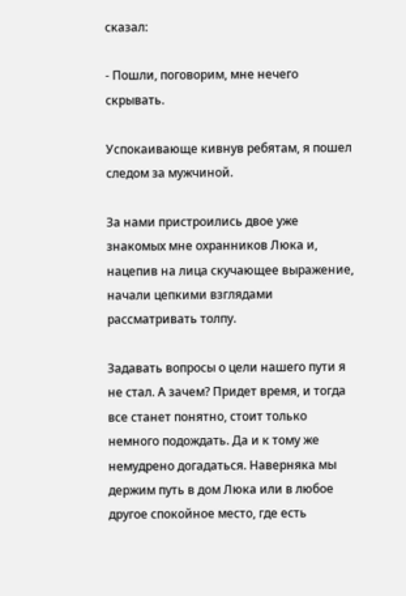сказал:

- Пошли, поговорим, мне нечего скрывать.

Успокаивающе кивнув ребятам, я пошел следом за мужчиной.

За нами пристроились двое уже знакомых мне охранников Люка и, нацепив на лица скучающее выражение, начали цепкими взглядами рассматривать толпу.

Задавать вопросы о цели нашего пути я не стал. А зачем? Придет время, и тогда все станет понятно, стоит только немного подождать. Да и к тому же немудрено догадаться. Наверняка мы держим путь в дом Люка или в любое другое спокойное место, где есть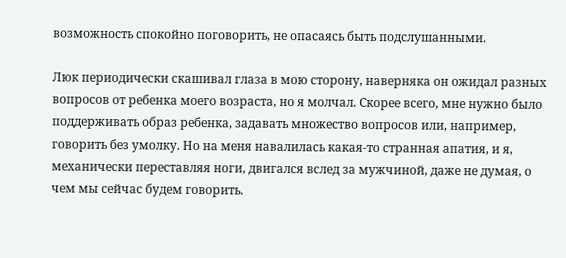возможность спокойно поговорить, не опасаясь быть подслушанными.

Люк периодически скашивал глаза в мою сторону, наверняка он ожидал разных вопросов от ребенка моего возраста, но я молчал. Скорее всего, мне нужно было поддерживать образ ребенка, задавать множество вопросов или, например, говорить без умолку. Но на меня навалилась какая-то странная апатия, и я, механически переставляя ноги, двигался вслед за мужчиной, даже не думая, о чем мы сейчас будем говорить.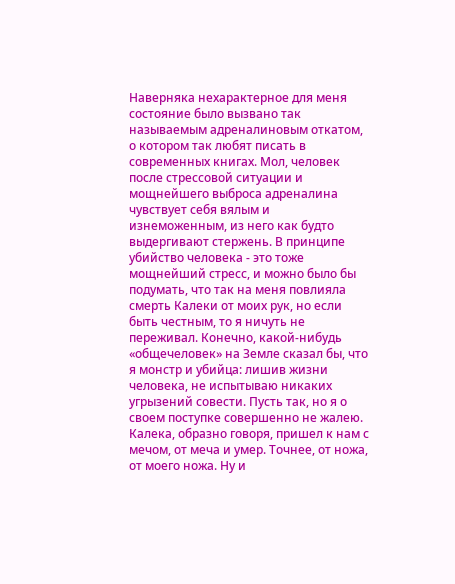Наверняка нехарактерное для меня состояние было вызвано так называемым адреналиновым откатом, о котором так любят писать в современных книгах. Мол, человек после стрессовой ситуации и мощнейшего выброса адреналина чувствует себя вялым и изнеможенным, из него как будто выдергивают стержень. В принципе убийство человека - это тоже мощнейший стресс, и можно было бы подумать, что так на меня повлияла смерть Калеки от моих рук, но если быть честным, то я ничуть не переживал. Конечно, какой-нибудь «общечеловек» на Земле сказал бы, что я монстр и убийца: лишив жизни человека, не испытываю никаких угрызений совести. Пусть так, но я о своем поступке совершенно не жалею. Калека, образно говоря, пришел к нам с мечом, от меча и умер. Точнее, от ножа, от моего ножа. Ну и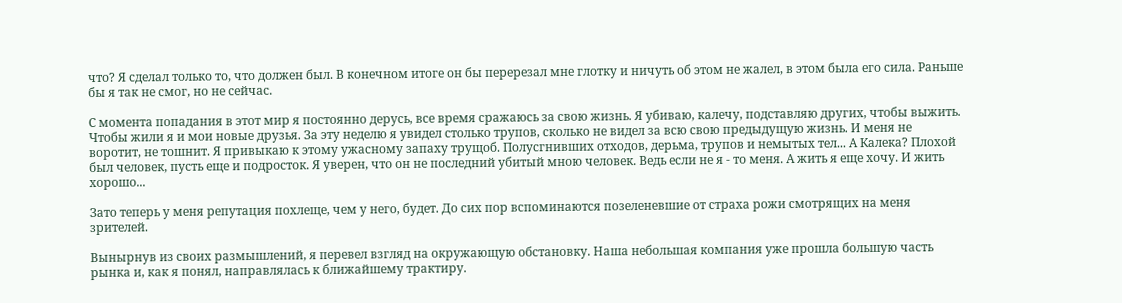что? Я сделал только то, что должен был. В конечном итоге он бы перерезал мне глотку и ничуть об этом не жалел, в этом была его сила. Раньше бы я так не смог, но не сейчас.

С момента попадания в этот мир я постоянно дерусь, все время сражаюсь за свою жизнь. Я убиваю, калечу, подставляю других, чтобы выжить. Чтобы жили я и мои новые друзья. За эту неделю я увидел столько трупов, сколько не видел за всю свою предыдущую жизнь. И меня не воротит, не тошнит. Я привыкаю к этому ужасному запаху трущоб. Полусгнивших отходов, дерьма, трупов и немытых тел... А Калека? Плохой был человек, пусть еще и подросток. Я уверен, что он не последний убитый мною человек. Ведь если не я - то меня. А жить я еще хочу. И жить хорошо...

Зато теперь у меня репутация похлеще, чем у него, будет. До сих пор вспоминаются позеленевшие от страха рожи смотрящих на меня зрителей.

Вынырнув из своих размышлений, я перевел взгляд на окружающую обстановку. Наша небольшая компания уже прошла большую часть рынка и, как я понял, направлялась к ближайшему трактиру.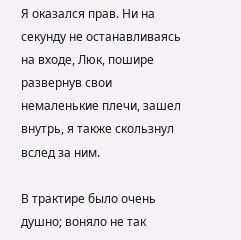Я оказался прав. Ни на секунду не останавливаясь на входе, Люк, пошире развернув свои немаленькие плечи, зашел внутрь, я также скользнул вслед за ним.

В трактире было очень душно; воняло не так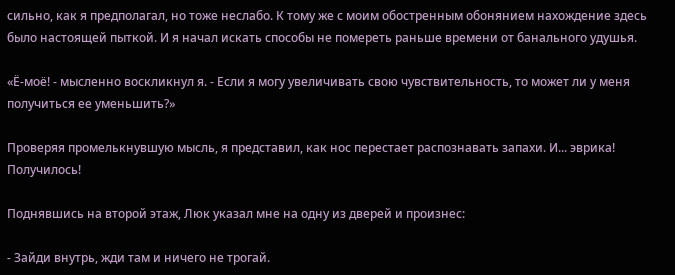сильно, как я предполагал, но тоже неслабо. К тому же с моим обостренным обонянием нахождение здесь было настоящей пыткой. И я начал искать способы не помереть раньше времени от банального удушья.

«Ё-моё! - мысленно воскликнул я. - Если я могу увеличивать свою чувствительность, то может ли у меня получиться ее уменьшить?»

Проверяя промелькнувшую мысль, я представил, как нос перестает распознавать запахи. И... эврика! Получилось!

Поднявшись на второй этаж, Люк указал мне на одну из дверей и произнес:

- Зайди внутрь, жди там и ничего не трогай.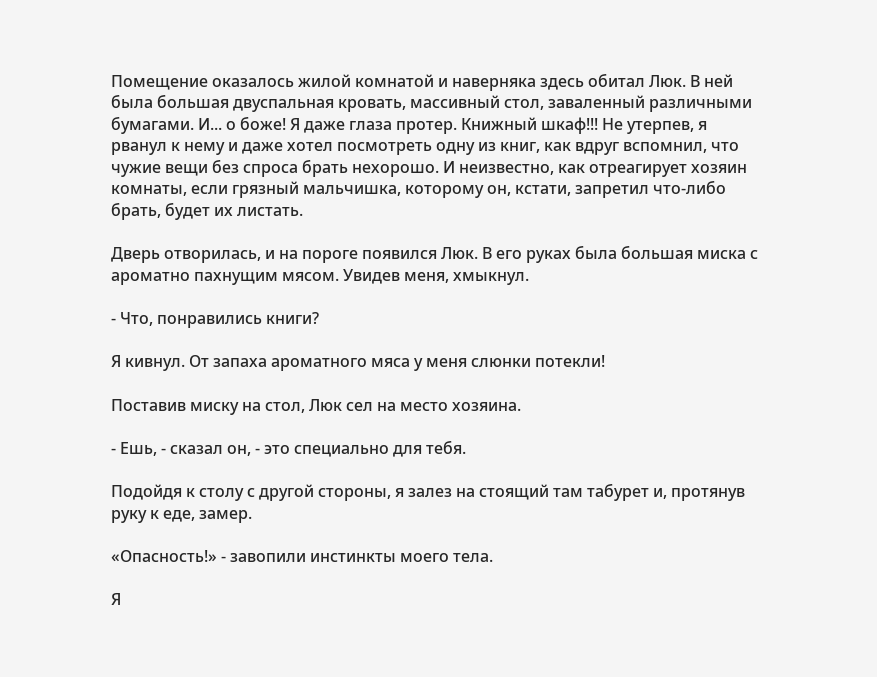Помещение оказалось жилой комнатой и наверняка здесь обитал Люк. В ней была большая двуспальная кровать, массивный стол, заваленный различными бумагами. И... о боже! Я даже глаза протер. Книжный шкаф!!! Не утерпев, я рванул к нему и даже хотел посмотреть одну из книг, как вдруг вспомнил, что чужие вещи без спроса брать нехорошо. И неизвестно, как отреагирует хозяин комнаты, если грязный мальчишка, которому он, кстати, запретил что-либо брать, будет их листать.

Дверь отворилась, и на пороге появился Люк. В его руках была большая миска с ароматно пахнущим мясом. Увидев меня, хмыкнул.

- Что, понравились книги?

Я кивнул. От запаха ароматного мяса у меня слюнки потекли!

Поставив миску на стол, Люк сел на место хозяина.

- Ешь, - сказал он, - это специально для тебя.

Подойдя к столу с другой стороны, я залез на стоящий там табурет и, протянув руку к еде, замер.

«Опасность!» - завопили инстинкты моего тела.

Я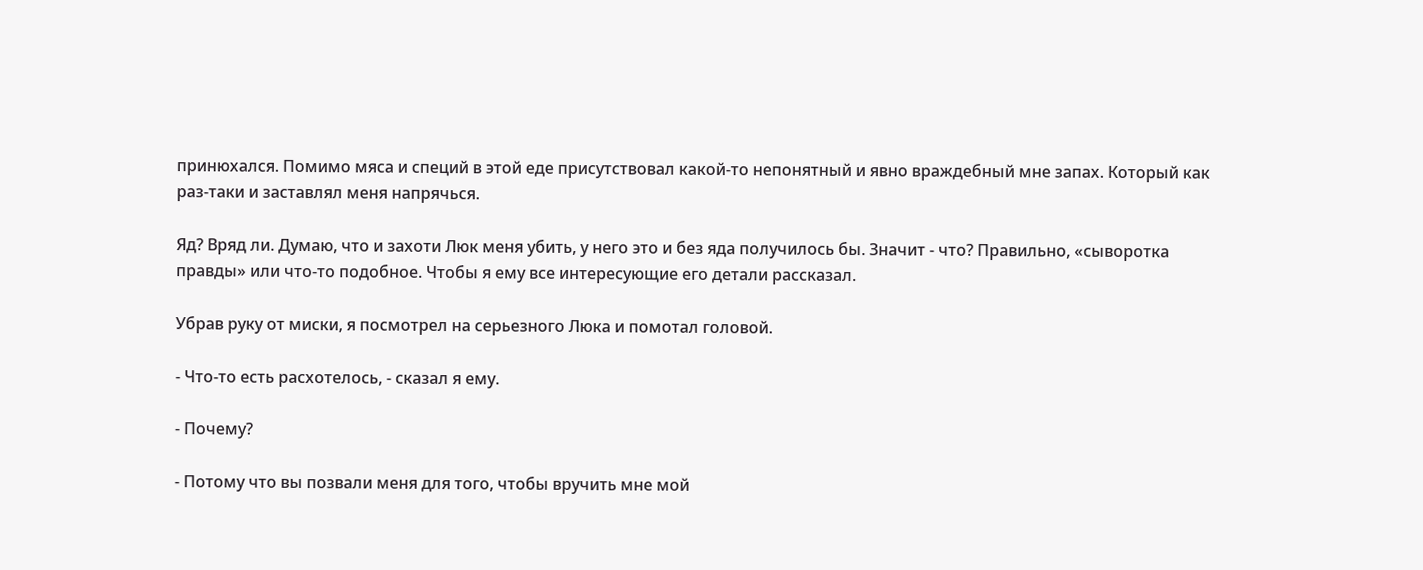принюхался. Помимо мяса и специй в этой еде присутствовал какой-то непонятный и явно враждебный мне запах. Который как раз-таки и заставлял меня напрячься.

Яд? Вряд ли. Думаю, что и захоти Люк меня убить, у него это и без яда получилось бы. Значит - что? Правильно, «сыворотка правды» или что-то подобное. Чтобы я ему все интересующие его детали рассказал.

Убрав руку от миски, я посмотрел на серьезного Люка и помотал головой.

- Что-то есть расхотелось, - сказал я ему.

- Почему?

- Потому что вы позвали меня для того, чтобы вручить мне мой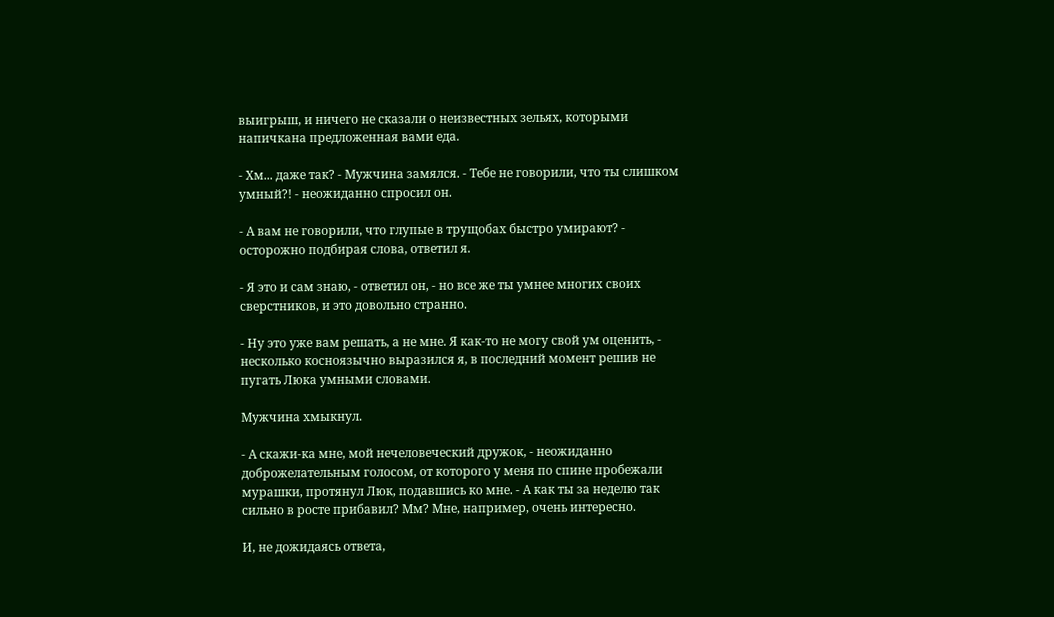выигрыш, и ничего не сказали о неизвестных зельях, которыми напичкана предложенная вами еда.

- Хм... даже так? - Мужчина замялся. - Тебе не говорили, что ты слишком умный?! - неожиданно спросил он.

- А вам не говорили, что глупые в трущобах быстро умирают? - осторожно подбирая слова, ответил я.

- Я это и сам знаю, - ответил он, - но все же ты умнее многих своих сверстников, и это довольно странно.

- Ну это уже вам решать, а не мне. Я как-то не могу свой ум оценить, - несколько косноязычно выразился я, в последний момент решив не пугать Люка умными словами.

Мужчина хмыкнул.

- А скажи-ка мне, мой нечеловеческий дружок, - неожиданно доброжелательным голосом, от которого у меня по спине пробежали мурашки, протянул Люк, подавшись ко мне. - А как ты за неделю так сильно в росте прибавил? Мм? Мне, например, очень интересно.

И, не дожидаясь ответа,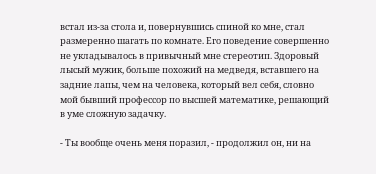встал из-за стола и, повернувшись спиной ко мне, стал размеренно шагать по комнате. Его поведение совершенно не укладывалось в привычный мне стереотип. Здоровый лысый мужик, больше похожий на медведя, вставшего на задние лапы, чем на человека, который вел себя, словно мой бывший профессор по высшей математике, решающий в уме сложную задачку.

- Ты вообще очень меня поразил, - продолжил он, ни на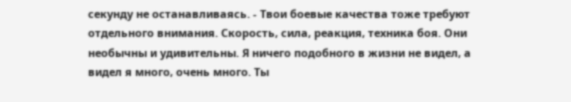секунду не останавливаясь. - Твои боевые качества тоже требуют отдельного внимания. Скорость, сила, реакция, техника боя. Они необычны и удивительны. Я ничего подобного в жизни не видел, а видел я много, очень много. Ты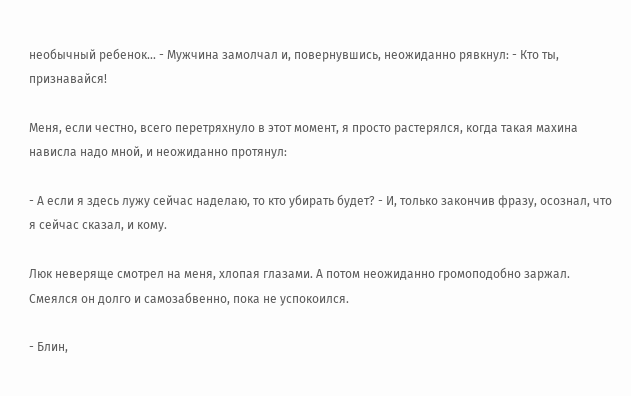необычный ребенок... - Мужчина замолчал и, повернувшись, неожиданно рявкнул: - Кто ты, признавайся!

Меня, если честно, всего перетряхнуло в этот момент, я просто растерялся, когда такая махина нависла надо мной, и неожиданно протянул:

- А если я здесь лужу сейчас наделаю, то кто убирать будет? - И, только закончив фразу, осознал, что я сейчас сказал, и кому.

Люк неверяще смотрел на меня, хлопая глазами. А потом неожиданно громоподобно заржал. Смеялся он долго и самозабвенно, пока не успокоился.

- Блин,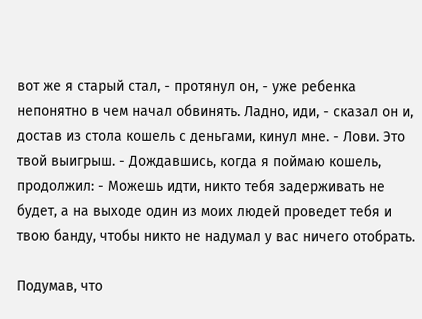вот же я старый стал, - протянул он, - уже ребенка непонятно в чем начал обвинять. Ладно, иди, - сказал он и, достав из стола кошель с деньгами, кинул мне. - Лови. Это твой выигрыш. - Дождавшись, когда я поймаю кошель, продолжил: - Можешь идти, никто тебя задерживать не будет, а на выходе один из моих людей проведет тебя и твою банду, чтобы никто не надумал у вас ничего отобрать.

Подумав, что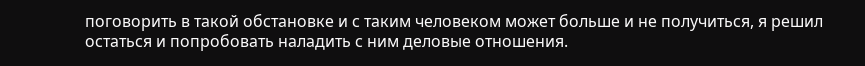поговорить в такой обстановке и с таким человеком может больше и не получиться, я решил остаться и попробовать наладить с ним деловые отношения.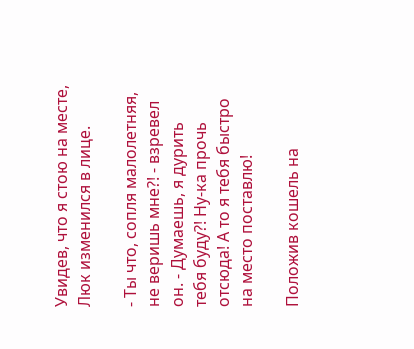Увидев, что я стою на месте, Люк изменился в лице.

- Ты что, сопля малолетняя, не веришь мне?! - взревел он. - Думаешь, я дурить тебя буду?! Ну-ка прочь отсюда! А то я тебя быстро на место поставлю!

Положив кошель на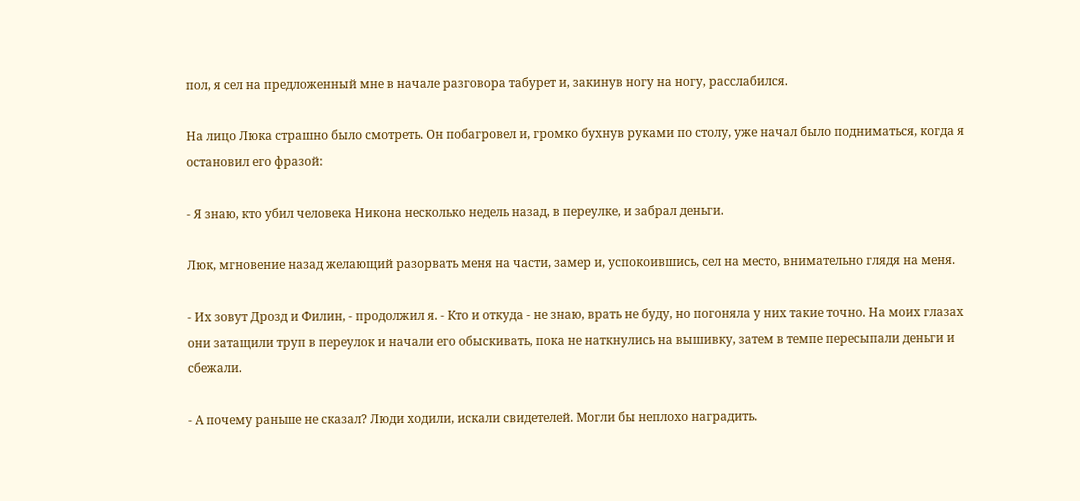пол, я сел на предложенный мне в начале разговора табурет и, закинув ногу на ногу, расслабился.

На лицо Люка страшно было смотреть. Он побагровел и, громко бухнув руками по столу, уже начал было подниматься, когда я остановил его фразой:

- Я знаю, кто убил человека Никона несколько недель назад, в переулке, и забрал деньги.

Люк, мгновение назад желающий разорвать меня на части, замер и, успокоившись, сел на место, внимательно глядя на меня.

- Их зовут Дрозд и Филин, - продолжил я. - Кто и откуда - не знаю, врать не буду, но погоняла у них такие точно. На моих глазах они затащили труп в переулок и начали его обыскивать, пока не наткнулись на вышивку, затем в темпе пересыпали деньги и сбежали.

- А почему раньше не сказал? Люди ходили, искали свидетелей. Могли бы неплохо наградить.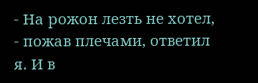- На рожон лезть не хотел, - пожав плечами, ответил я. И в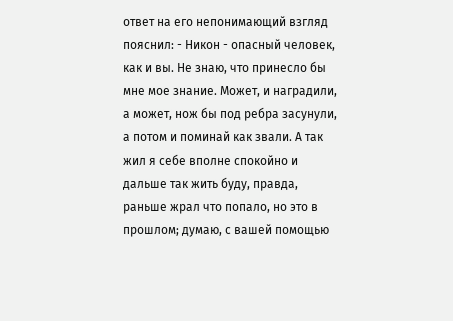ответ на его непонимающий взгляд пояснил: - Никон - опасный человек, как и вы. Не знаю, что принесло бы мне мое знание. Может, и наградили, а может, нож бы под ребра засунули, а потом и поминай как звали. А так жил я себе вполне спокойно и дальше так жить буду, правда, раньше жрал что попало, но это в прошлом; думаю, с вашей помощью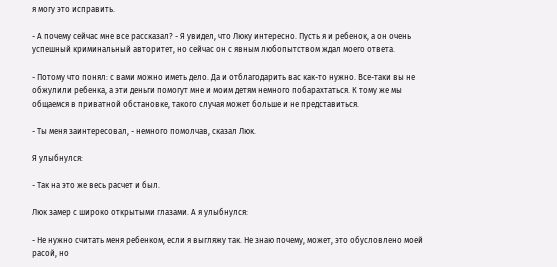я могу это исправить.

- А почему сейчас мне все рассказал? - Я увидел, что Люку интересно. Пусть я и ребенок, а он очень успешный криминальный авторитет, но сейчас он с явным любопытством ждал моего ответа.

- Потому что понял: с вами можно иметь дело. Да и отблагодарить вас как-то нужно. Все-таки вы не обжулили ребенка, а эти деньги помогут мне и моим детям немного побарахтаться. К тому же мы общаемся в приватной обстановке, такого случая может больше и не представиться.

- Ты меня заинтересовал, - немного помолчав, сказал Люк.

Я улыбнулся:

- Так на это же весь расчет и был.

Люк замер с широко открытыми глазами. А я улыбнулся:

- Не нужно считать меня ребенком, если я выгляжу так. Не знаю почему, может, это обусловлено моей расой, но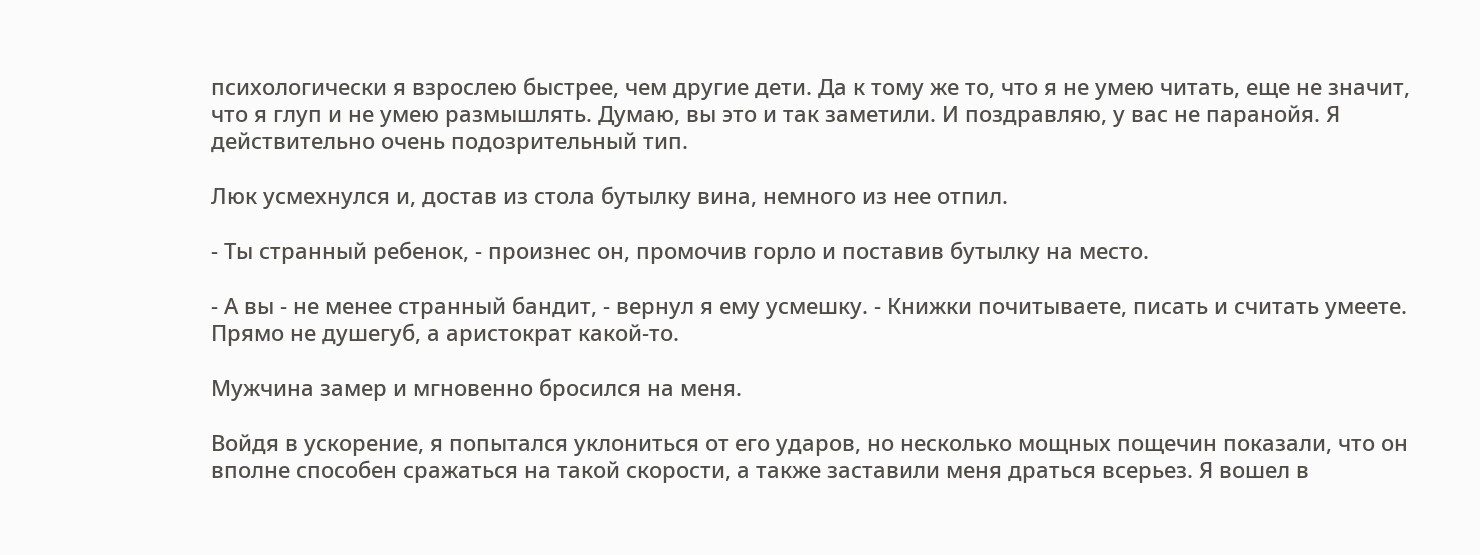психологически я взрослею быстрее, чем другие дети. Да к тому же то, что я не умею читать, еще не значит, что я глуп и не умею размышлять. Думаю, вы это и так заметили. И поздравляю, у вас не паранойя. Я действительно очень подозрительный тип.

Люк усмехнулся и, достав из стола бутылку вина, немного из нее отпил.

- Ты странный ребенок, - произнес он, промочив горло и поставив бутылку на место.

- А вы - не менее странный бандит, - вернул я ему усмешку. - Книжки почитываете, писать и считать умеете. Прямо не душегуб, а аристократ какой-то.

Мужчина замер и мгновенно бросился на меня.

Войдя в ускорение, я попытался уклониться от его ударов, но несколько мощных пощечин показали, что он вполне способен сражаться на такой скорости, а также заставили меня драться всерьез. Я вошел в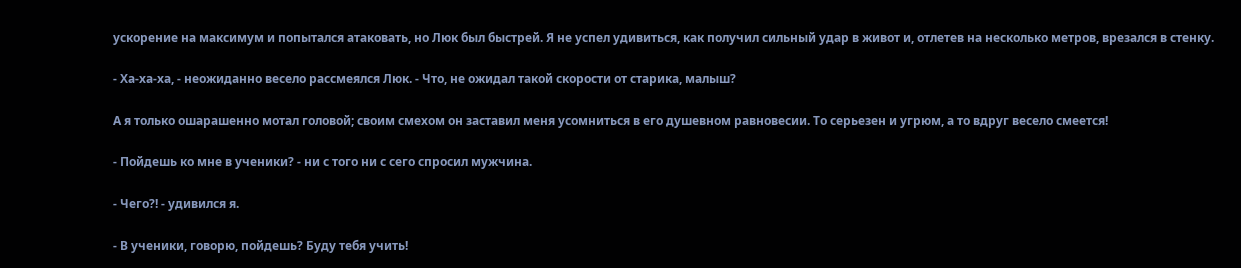ускорение на максимум и попытался атаковать, но Люк был быстрей. Я не успел удивиться, как получил сильный удар в живот и, отлетев на несколько метров, врезался в стенку.

- Ха-ха-ха, - неожиданно весело рассмеялся Люк. - Что, не ожидал такой скорости от старика, малыш?

А я только ошарашенно мотал головой; своим смехом он заставил меня усомниться в его душевном равновесии. То серьезен и угрюм, а то вдруг весело смеется!

- Пойдешь ко мне в ученики? - ни с того ни с сего спросил мужчина.

- Чего?! - удивился я.

- В ученики, говорю, пойдешь? Буду тебя учить!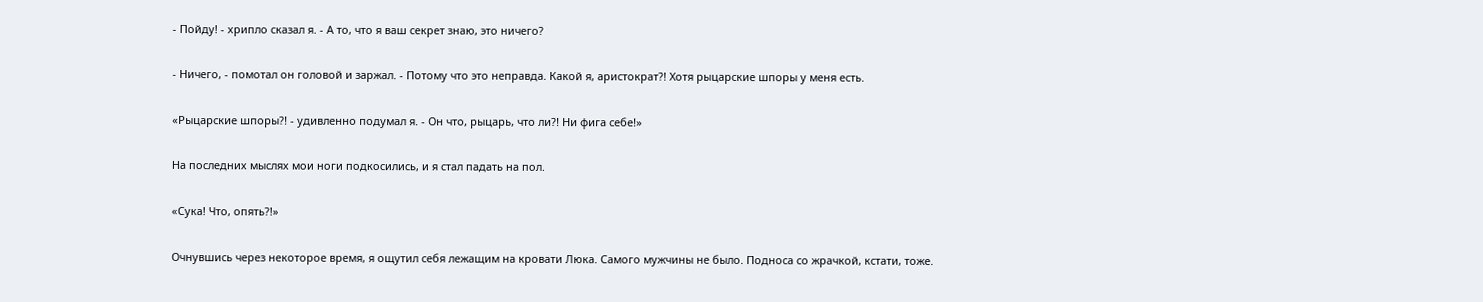- Пойду! - хрипло сказал я. - А то, что я ваш секрет знаю, это ничего?

- Ничего, - помотал он головой и заржал. - Потому что это неправда. Какой я, аристократ?! Хотя рыцарские шпоры у меня есть.

«Рыцарские шпоры?! - удивленно подумал я. - Он что, рыцарь, что ли?! Ни фига себе!»

На последних мыслях мои ноги подкосились, и я стал падать на пол.

«Сука! Что, опять?!»

Очнувшись через некоторое время, я ощутил себя лежащим на кровати Люка. Самого мужчины не было. Подноса со жрачкой, кстати, тоже.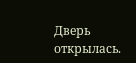Дверь открылась.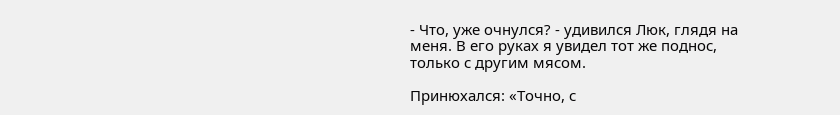- Что, уже очнулся? - удивился Люк, глядя на меня. В его руках я увидел тот же поднос, только с другим мясом.

Принюхался: «Точно, с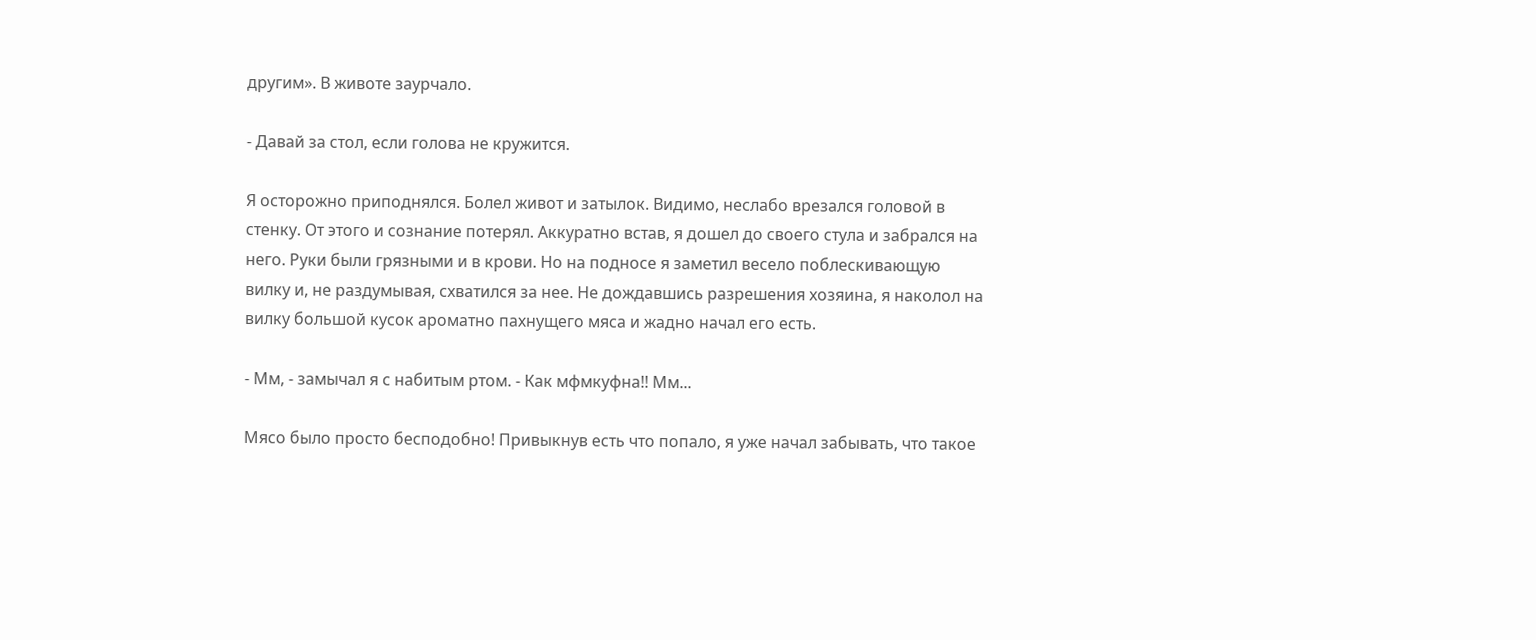другим». В животе заурчало.

- Давай за стол, если голова не кружится.

Я осторожно приподнялся. Болел живот и затылок. Видимо, неслабо врезался головой в стенку. От этого и сознание потерял. Аккуратно встав, я дошел до своего стула и забрался на него. Руки были грязными и в крови. Но на подносе я заметил весело поблескивающую вилку и, не раздумывая, схватился за нее. Не дождавшись разрешения хозяина, я наколол на вилку большой кусок ароматно пахнущего мяса и жадно начал его есть.

- Мм, - замычал я с набитым ртом. - Как мфмкуфна!! Мм...

Мясо было просто бесподобно! Привыкнув есть что попало, я уже начал забывать, что такое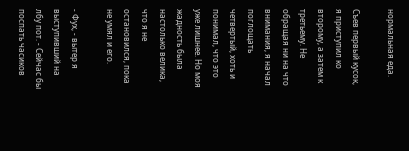нормальная еда.

Съев первый кусок, я приступил ко второму, а затем к третьему. Не обращая ни на что внимания, я начал поглощать четвертый, хоть и понимал, что это уже лишнее. Но моя жадность была настолько велика, что я не остановился, пока не умял и его.

- Фух, - вытер я выступивший на лбу пот. - Сейчас бы поспать часиков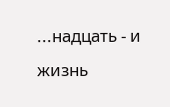...надцать - и жизнь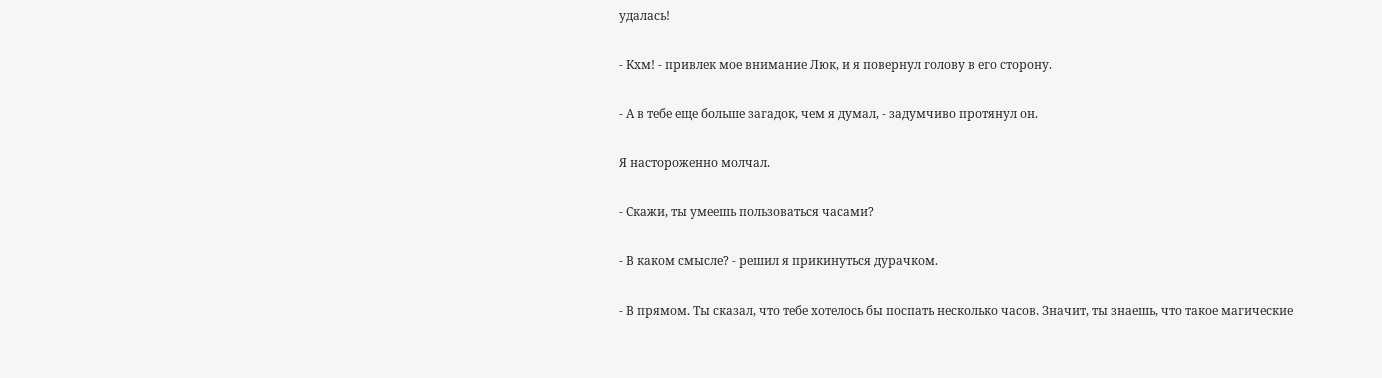удалась!

- Кхм! - привлек мое внимание Люк, и я повернул голову в его сторону.

- А в тебе еще больше загадок, чем я думал, - задумчиво протянул он.

Я настороженно молчал.

- Скажи, ты умеешь пользоваться часами?

- В каком смысле? - решил я прикинуться дурачком.

- В прямом. Ты сказал, что тебе хотелось бы поспать несколько часов. Значит, ты знаешь, что такое магические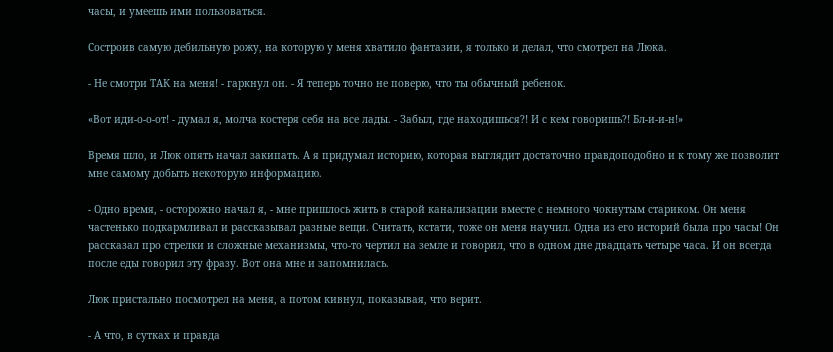часы, и умеешь ими пользоваться.

Состроив самую дебильную рожу, на которую у меня хватило фантазии, я только и делал, что смотрел на Люка.

- Не смотри ТАК на меня! - гаркнул он. - Я теперь точно не поверю, что ты обычный ребенок.

«Вот иди-о-о-от! - думал я, молча костеря себя на все лады. - Забыл, где находишься?! И с кем говоришь?! Бл-и-и-н!»

Время шло, и Люк опять начал закипать. А я придумал историю, которая выглядит достаточно правдоподобно и к тому же позволит мне самому добыть некоторую информацию.

- Одно время, - осторожно начал я, - мне пришлось жить в старой канализации вместе с немного чокнутым стариком. Он меня частенько подкармливал и рассказывал разные вещи. Считать, кстати, тоже он меня научил. Одна из его историй была про часы! Он рассказал про стрелки и сложные механизмы, что-то чертил на земле и говорил, что в одном дне двадцать четыре часа. И он всегда после еды говорил эту фразу. Вот она мне и запомнилась.

Люк пристально посмотрел на меня, а потом кивнул, показывая, что верит.

- А что, в сутках и правда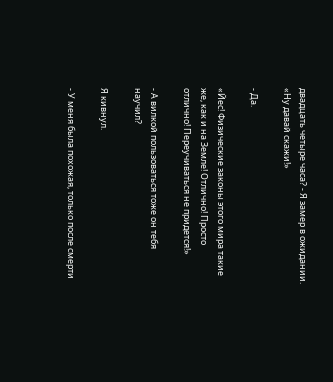двадцать четыре часа? - Я замер в ожидании. «Ну давай скажи!»

- Да.

«Йес! Физические законы этого мира такие же, как и на Земле! Отлично! Просто отлично! Переучиваться не придется!»

- А вилкой пользоваться тоже он тебя научил?

Я кивнул.

- У меня была похожая, только после смерти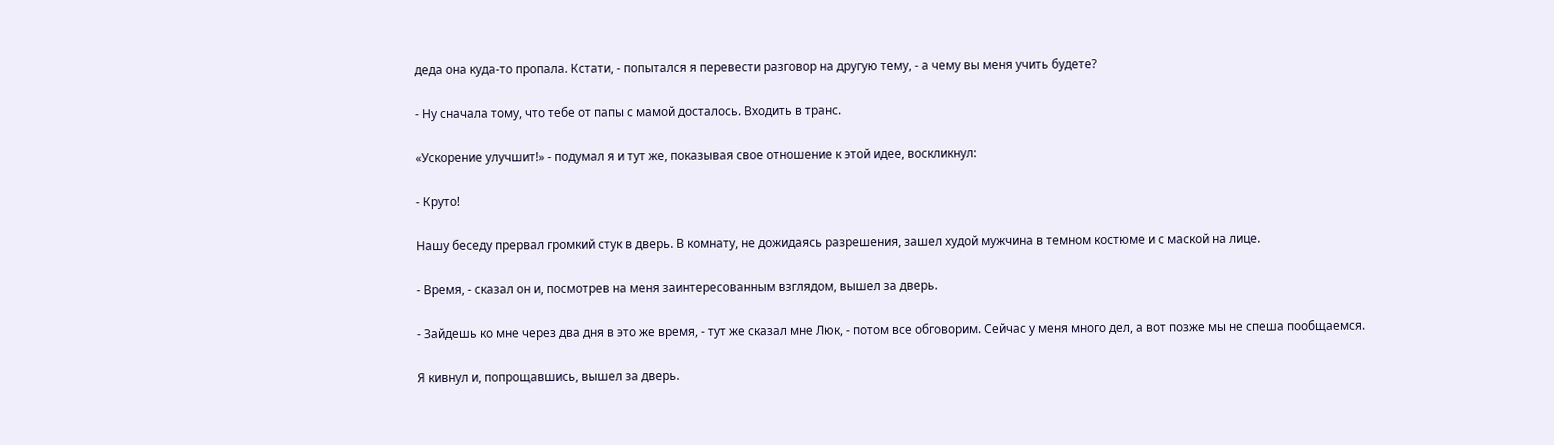деда она куда-то пропала. Кстати, - попытался я перевести разговор на другую тему, - а чему вы меня учить будете?

- Ну сначала тому, что тебе от папы с мамой досталось. Входить в транс.

«Ускорение улучшит!» - подумал я и тут же, показывая свое отношение к этой идее, воскликнул:

- Круто!

Нашу беседу прервал громкий стук в дверь. В комнату, не дожидаясь разрешения, зашел худой мужчина в темном костюме и с маской на лице.

- Время, - сказал он и, посмотрев на меня заинтересованным взглядом, вышел за дверь.

- Зайдешь ко мне через два дня в это же время, - тут же сказал мне Люк, - потом все обговорим. Сейчас у меня много дел, а вот позже мы не спеша пообщаемся.

Я кивнул и, попрощавшись, вышел за дверь.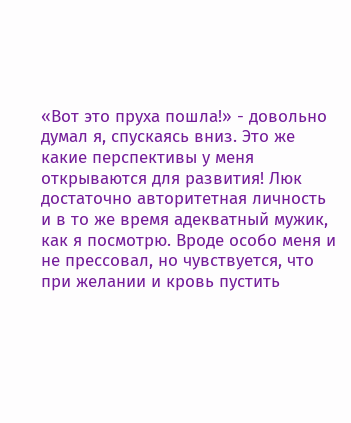«Вот это пруха пошла!» - довольно думал я, спускаясь вниз. Это же какие перспективы у меня открываются для развития! Люк достаточно авторитетная личность и в то же время адекватный мужик, как я посмотрю. Вроде особо меня и не прессовал, но чувствуется, что при желании и кровь пустить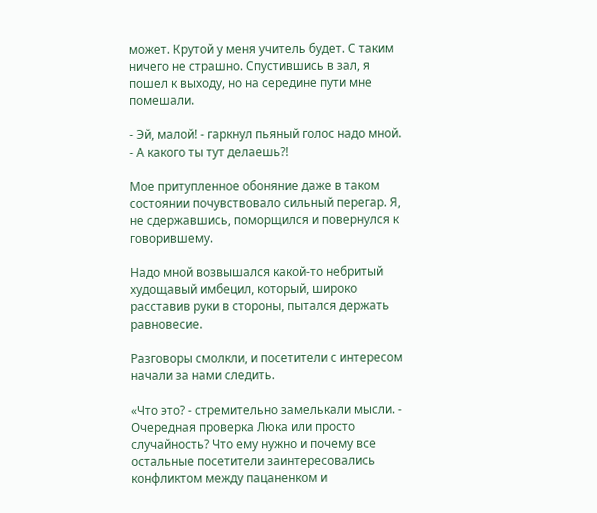может. Крутой у меня учитель будет. С таким ничего не страшно. Спустившись в зал, я пошел к выходу, но на середине пути мне помешали.

- Эй, малой! - гаркнул пьяный голос надо мной. - А какого ты тут делаешь?!

Мое притупленное обоняние даже в таком состоянии почувствовало сильный перегар. Я, не сдержавшись, поморщился и повернулся к говорившему.

Надо мной возвышался какой-то небритый худощавый имбецил, который, широко расставив руки в стороны, пытался держать равновесие.

Разговоры смолкли, и посетители с интересом начали за нами следить.

«Что это? - стремительно замелькали мысли. - Очередная проверка Люка или просто случайность? Что ему нужно и почему все остальные посетители заинтересовались конфликтом между пацаненком и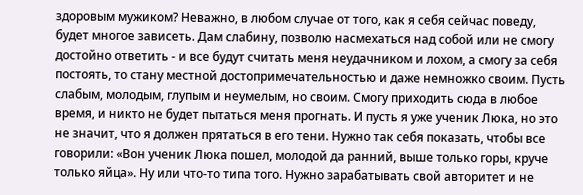здоровым мужиком? Неважно, в любом случае от того, как я себя сейчас поведу, будет многое зависеть. Дам слабину, позволю насмехаться над собой или не смогу достойно ответить - и все будут считать меня неудачником и лохом, а смогу за себя постоять, то стану местной достопримечательностью и даже немножко своим. Пусть слабым, молодым, глупым и неумелым, но своим. Смогу приходить сюда в любое время, и никто не будет пытаться меня прогнать. И пусть я уже ученик Люка, но это не значит, что я должен прятаться в его тени. Нужно так себя показать, чтобы все говорили: «Вон ученик Люка пошел, молодой да ранний, выше только горы, круче только яйца». Ну или что-то типа того. Нужно зарабатывать свой авторитет и не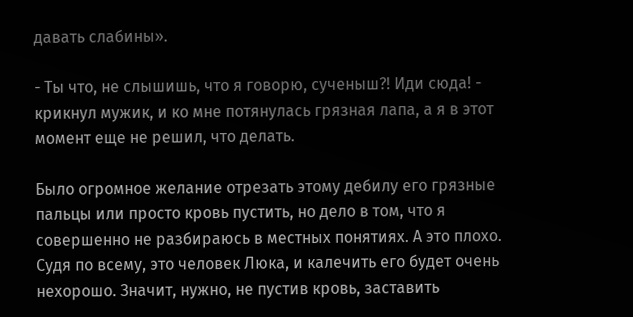давать слабины».

- Ты что, не слышишь, что я говорю, сученыш?! Иди сюда! - крикнул мужик, и ко мне потянулась грязная лапа, а я в этот момент еще не решил, что делать.

Было огромное желание отрезать этому дебилу его грязные пальцы или просто кровь пустить, но дело в том, что я совершенно не разбираюсь в местных понятиях. А это плохо. Судя по всему, это человек Люка, и калечить его будет очень нехорошо. Значит, нужно, не пустив кровь, заставить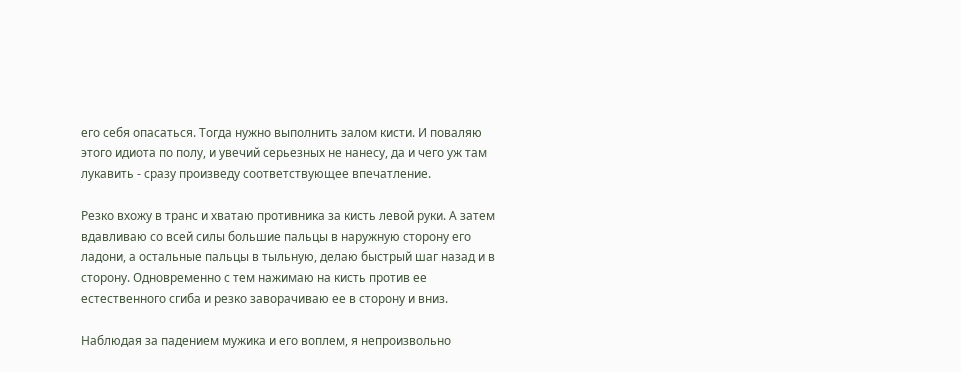его себя опасаться. Тогда нужно выполнить залом кисти. И поваляю этого идиота по полу, и увечий серьезных не нанесу, да и чего уж там лукавить - сразу произведу соответствующее впечатление.

Резко вхожу в транс и хватаю противника за кисть левой руки. А затем вдавливаю со всей силы большие пальцы в наружную сторону его ладони, а остальные пальцы в тыльную, делаю быстрый шаг назад и в сторону. Одновременно с тем нажимаю на кисть против ее естественного сгиба и резко заворачиваю ее в сторону и вниз.

Наблюдая за падением мужика и его воплем, я непроизвольно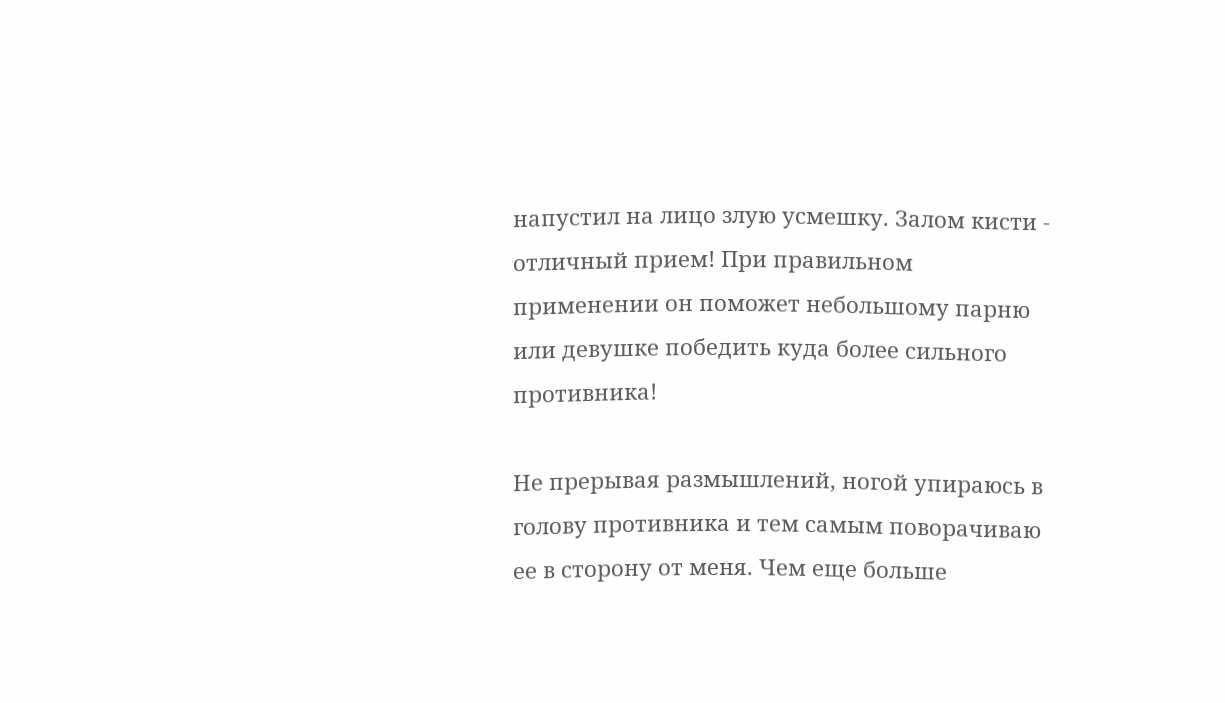напустил на лицо злую усмешку. Залом кисти - отличный прием! При правильном применении он поможет небольшому парню или девушке победить куда более сильного противника!

Не прерывая размышлений, ногой упираюсь в голову противника и тем самым поворачиваю ее в сторону от меня. Чем еще больше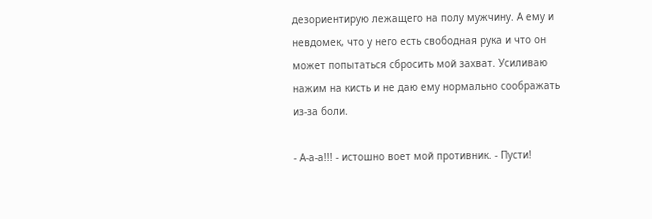дезориентирую лежащего на полу мужчину. А ему и невдомек, что у него есть свободная рука и что он может попытаться сбросить мой захват. Усиливаю нажим на кисть и не даю ему нормально соображать из-за боли.

- А-а-а!!! - истошно воет мой противник. - Пусти!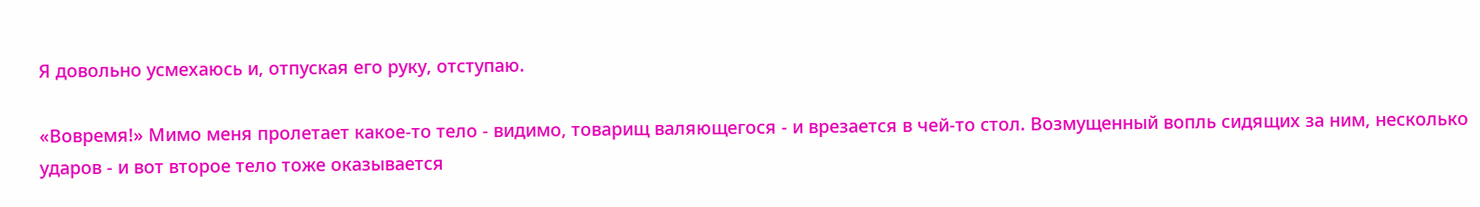Я довольно усмехаюсь и, отпуская его руку, отступаю.

«Вовремя!» Мимо меня пролетает какое-то тело - видимо, товарищ валяющегося - и врезается в чей-то стол. Возмущенный вопль сидящих за ним, несколько ударов - и вот второе тело тоже оказывается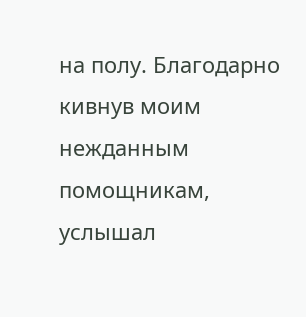на полу. Благодарно кивнув моим нежданным помощникам, услышал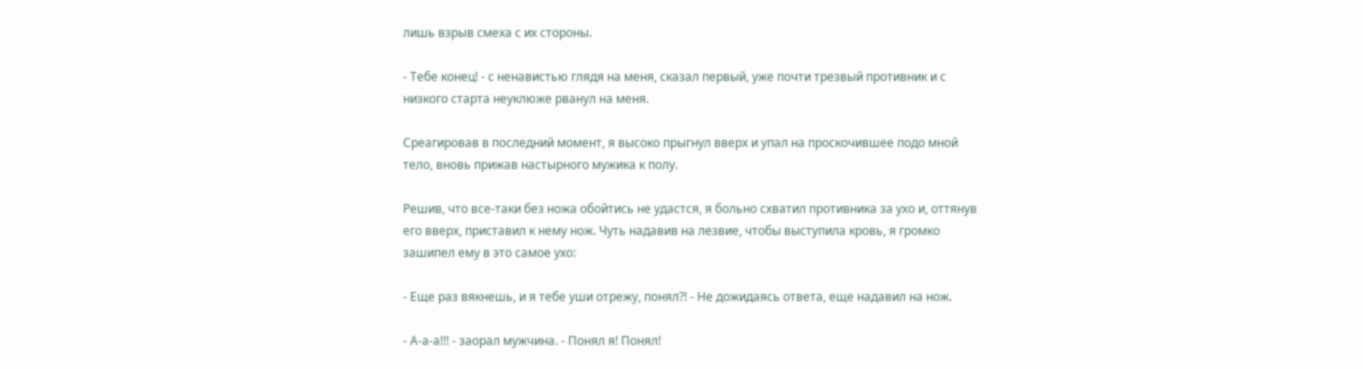лишь взрыв смеха с их стороны.

- Тебе конец! - с ненавистью глядя на меня, сказал первый, уже почти трезвый противник и с низкого старта неуклюже рванул на меня.

Среагировав в последний момент, я высоко прыгнул вверх и упал на проскочившее подо мной тело, вновь прижав настырного мужика к полу.

Решив, что все-таки без ножа обойтись не удастся, я больно схватил противника за ухо и, оттянув его вверх, приставил к нему нож. Чуть надавив на лезвие, чтобы выступила кровь, я громко зашипел ему в это самое ухо:

- Еще раз вякнешь, и я тебе уши отрежу, понял?! - Не дожидаясь ответа, еще надавил на нож.

- А-а-а!!! - заорал мужчина. - Понял я! Понял!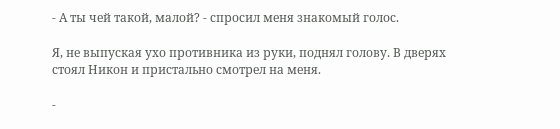- А ты чей такой, малой? - спросил меня знакомый голос.

Я, не выпуская ухо противника из руки, поднял голову. В дверях стоял Никон и пристально смотрел на меня.

-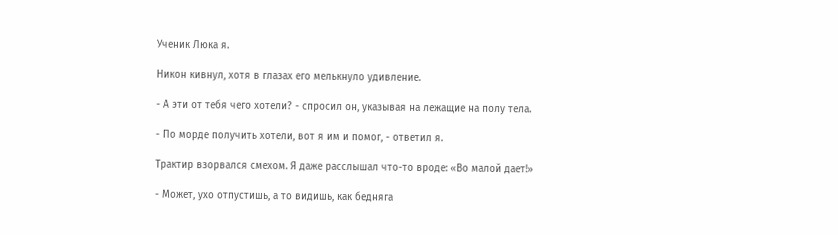Ученик Люка я.

Никон кивнул, хотя в глазах его мелькнуло удивление.

- А эти от тебя чего хотели? - спросил он, указывая на лежащие на полу тела.

- По морде получить хотели, вот я им и помог, - ответил я.

Трактир взорвался смехом. Я даже расслышал что-то вроде: «Во малой дает!»

- Может, ухо отпустишь, а то видишь, как бедняга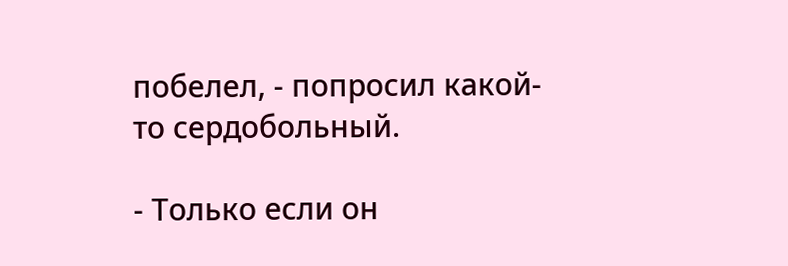побелел, - попросил какой-то сердобольный.

- Только если он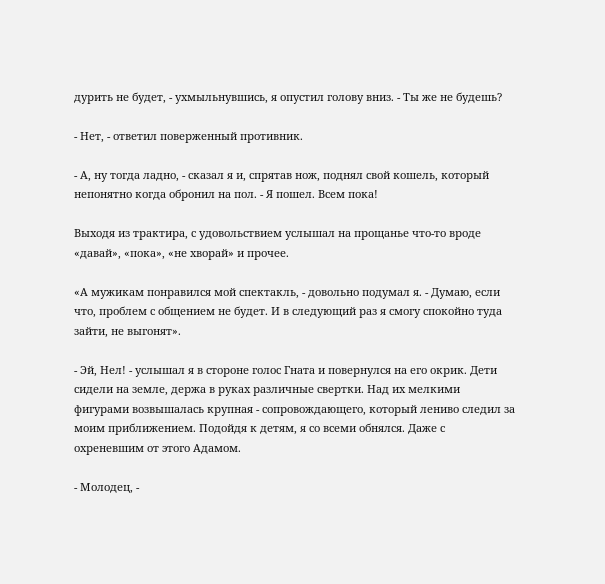дурить не будет, - ухмыльнувшись, я опустил голову вниз. - Ты же не будешь?

- Нет, - ответил поверженный противник.

- А, ну тогда ладно, - сказал я и, спрятав нож, поднял свой кошель, который непонятно когда обронил на пол. - Я пошел. Всем пока!

Выходя из трактира, с удовольствием услышал на прощанье что-то вроде «давай», «пока», «не хворай» и прочее.

«А мужикам понравился мой спектакль, - довольно подумал я. - Думаю, если что, проблем с общением не будет. И в следующий раз я смогу спокойно туда зайти, не выгонят».

- Эй, Нел! - услышал я в стороне голос Гната и повернулся на его окрик. Дети сидели на земле, держа в руках различные свертки. Над их мелкими фигурами возвышалась крупная - сопровождающего, который лениво следил за моим приближением. Подойдя к детям, я со всеми обнялся. Даже с охреневшим от этого Адамом.

- Молодец, -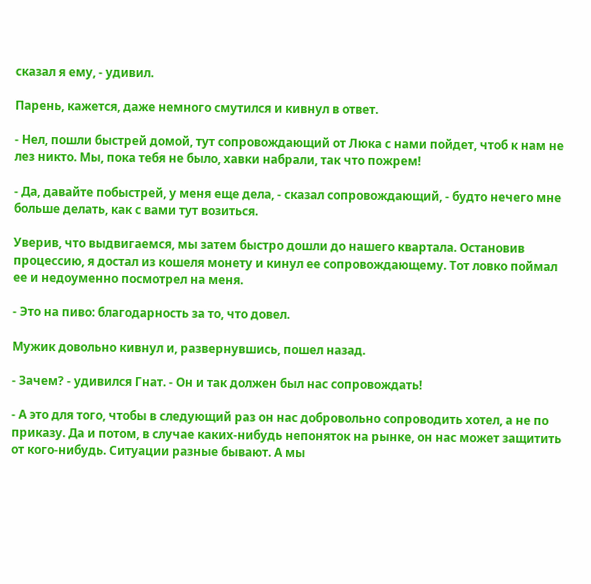сказал я ему, - удивил.

Парень, кажется, даже немного смутился и кивнул в ответ.

- Нел, пошли быстрей домой, тут сопровождающий от Люка с нами пойдет, чтоб к нам не лез никто. Мы, пока тебя не было, хавки набрали, так что пожрем!

- Да, давайте побыстрей, у меня еще дела, - сказал сопровождающий, - будто нечего мне больше делать, как с вами тут возиться.

Уверив, что выдвигаемся, мы затем быстро дошли до нашего квартала. Остановив процессию, я достал из кошеля монету и кинул ее сопровождающему. Тот ловко поймал ее и недоуменно посмотрел на меня.

- Это на пиво: благодарность за то, что довел.

Мужик довольно кивнул и, развернувшись, пошел назад.

- Зачем? - удивился Гнат. - Он и так должен был нас сопровождать!

- А это для того, чтобы в следующий раз он нас добровольно сопроводить хотел, а не по приказу. Да и потом, в случае каких-нибудь непоняток на рынке, он нас может защитить от кого-нибудь. Ситуации разные бывают. А мы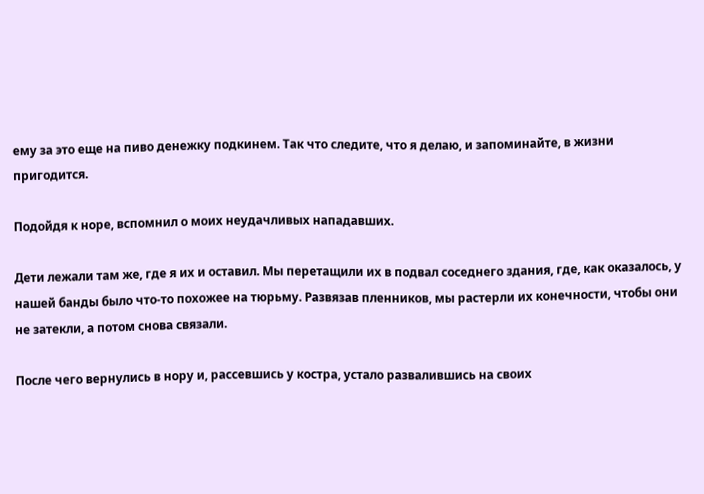ему за это еще на пиво денежку подкинем. Так что следите, что я делаю, и запоминайте, в жизни пригодится.

Подойдя к норе, вспомнил о моих неудачливых нападавших.

Дети лежали там же, где я их и оставил. Мы перетащили их в подвал соседнего здания, где, как оказалось, у нашей банды было что-то похожее на тюрьму. Развязав пленников, мы растерли их конечности, чтобы они не затекли, а потом снова связали.

После чего вернулись в нору и, рассевшись у костра, устало развалившись на своих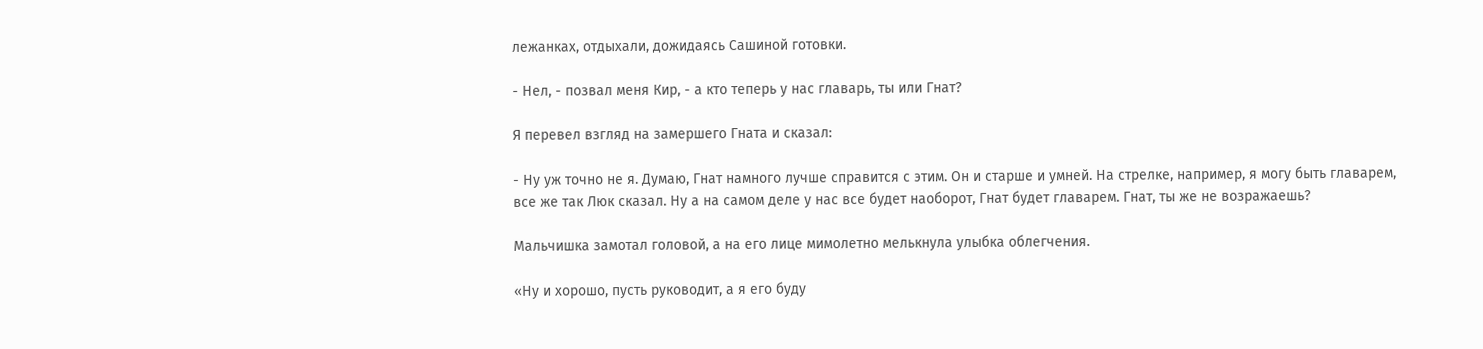лежанках, отдыхали, дожидаясь Сашиной готовки.

- Нел, - позвал меня Кир, - а кто теперь у нас главарь, ты или Гнат?

Я перевел взгляд на замершего Гната и сказал:

- Ну уж точно не я. Думаю, Гнат намного лучше справится с этим. Он и старше и умней. На стрелке, например, я могу быть главарем, все же так Люк сказал. Ну а на самом деле у нас все будет наоборот, Гнат будет главарем. Гнат, ты же не возражаешь?

Мальчишка замотал головой, а на его лице мимолетно мелькнула улыбка облегчения.

«Ну и хорошо, пусть руководит, а я его буду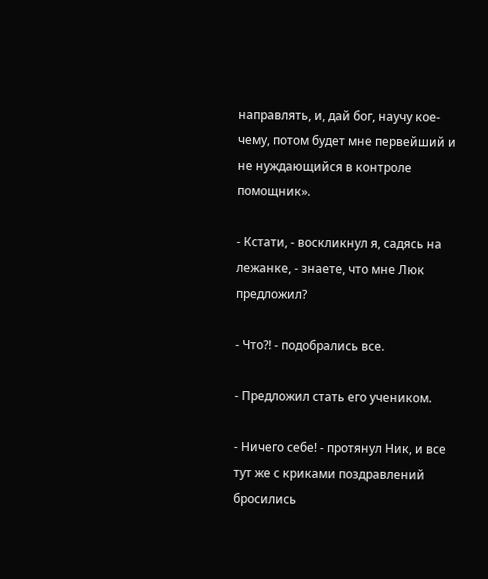направлять, и, дай бог, научу кое-чему, потом будет мне первейший и не нуждающийся в контроле помощник».

- Кстати, - воскликнул я, садясь на лежанке, - знаете, что мне Люк предложил?

- Что?! - подобрались все.

- Предложил стать его учеником.

- Ничего себе! - протянул Ник, и все тут же с криками поздравлений бросились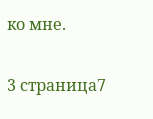ко мне.

3 страница7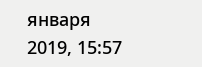января 2019, 15:57